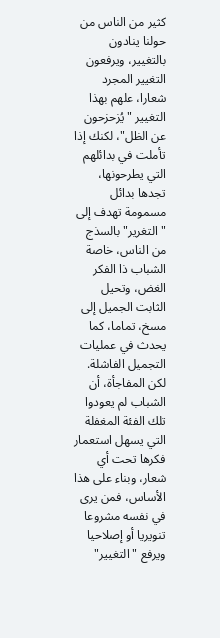كثير من الناس من حولنا ينادون بالتغيير، ويرفعون التغيير المجرد شعارا، علهم بهذا التغيير "يُزحزحون عن الظل"، لكنك إذا تأملت في بدائلهم التي يطرحونها، تجدها بدائل مسمومة تهدف إلى "التغرير" بالسذج من الناس، خاصة الشباب ذا الفكر الغض، وتحيل الثابت الجميل إلى مسخ، تماما، كما يحدث في عمليات التجميل الفاشلة.
لكن المفاجأة، أن الشباب لم يعودوا تلك الفئة المغفلة التي يسهل استعمار فكرها تحت أي شعار، وبناء على هذا الأساس، فمن يرى في نفسه مشروعا تنويريا أو إصلاحيا ويرفع "التغيير"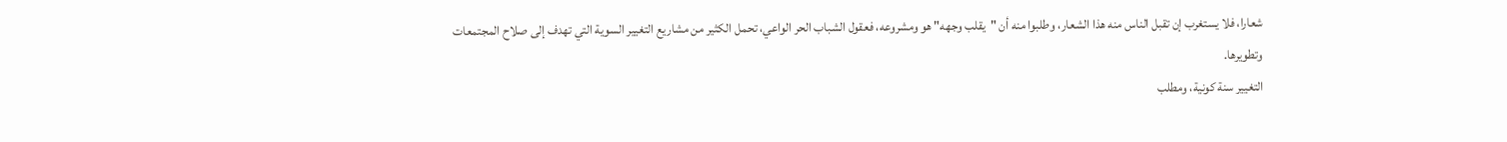شعارا، فلا يستغرب إن تقبل الناس منه هذا الشعار، وطلبوا منه أن "يقلب وجهه" هو ومشروعه، فعقول الشباب الحر الواعي، تحمل الكثير من مشاريع التغيير السوية التي تهدف إلى صلاح المجتمعات وتطويرها.
التغيير سنة كونية، ومطلب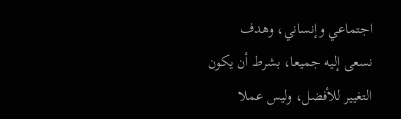اجتماعي وإنساني، وهدف نسعى إليه جميعا، بشرط أن يكون التغيير للأفضل، وليس عملا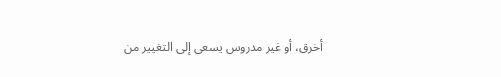أخرق، أو غير مدروس يسعى إلى التغيير من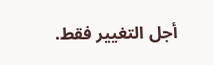أجل التغيير فقط.